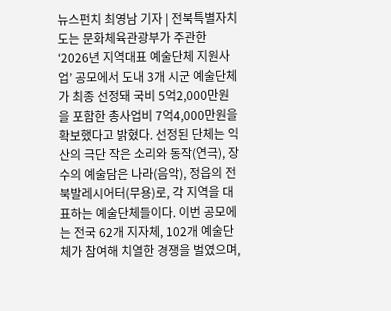뉴스펀치 최영남 기자 | 전북특별자치도는 문화체육관광부가 주관한 ‘2026년 지역대표 예술단체 지원사업’ 공모에서 도내 3개 시군 예술단체가 최종 선정돼 국비 5억2,000만원을 포함한 총사업비 7억4,000만원을 확보했다고 밝혔다. 선정된 단체는 익산의 극단 작은 소리와 동작(연극), 장수의 예술담은 나라(음악), 정읍의 전북발레시어터(무용)로, 각 지역을 대표하는 예술단체들이다. 이번 공모에는 전국 62개 지자체, 102개 예술단체가 참여해 치열한 경쟁을 벌였으며,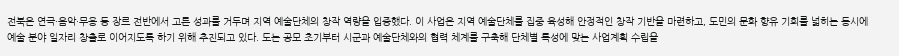전북은 연극·음악·무용 등 장르 전반에서 고른 성과를 거두며 지역 예술단체의 창작 역량을 입증했다. 이 사업은 지역 예술단체를 집중 육성해 안정적인 창작 기반을 마련하고, 도민의 문화 향유 기회를 넓히는 동시에 예술 분야 일자리 창출로 이어지도록 하기 위해 추진되고 있다. 도는 공모 초기부터 시군과 예술단체와의 협력 체계를 구축해 단체별 특성에 맞는 사업계획 수립을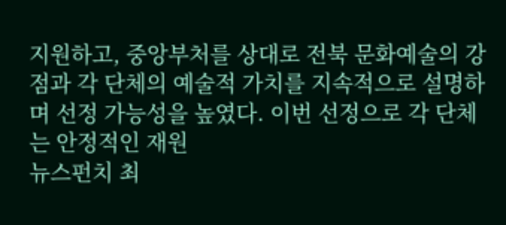지원하고, 중앙부처를 상대로 전북 문화예술의 강점과 각 단체의 예술적 가치를 지속적으로 설명하며 선정 가능성을 높였다. 이번 선정으로 각 단체는 안정적인 재원
뉴스펀치 최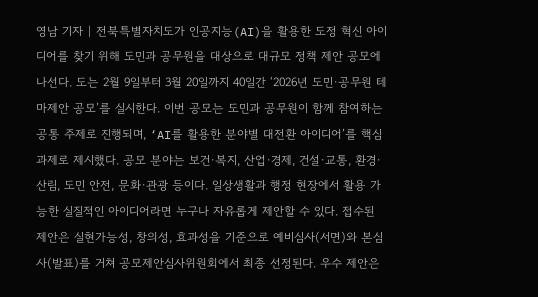영남 기자 | 전북특별자치도가 인공지능(AI)을 활용한 도정 혁신 아이디어를 찾기 위해 도민과 공무원을 대상으로 대규모 정책 제안 공모에 나선다. 도는 2월 9일부터 3월 20일까지 40일간 ‘2026년 도민·공무원 테마제안 공모’를 실시한다. 이번 공모는 도민과 공무원이 함께 참여하는 공통 주제로 진행되며, ‘AI를 활용한 분야별 대전환 아이디어’를 핵심 과제로 제시했다. 공모 분야는 보건·복지, 산업·경제, 건설·교통, 환경·산림, 도민 안전, 문화·관광 등이다. 일상생활과 행정 현장에서 활용 가능한 실질적인 아이디어라면 누구나 자유롭게 제안할 수 있다. 접수된 제안은 실현가능성, 창의성, 효과성을 기준으로 예비심사(서면)와 본심사(발표)를 거쳐 공모제안심사위원회에서 최종 선정된다. 우수 제안은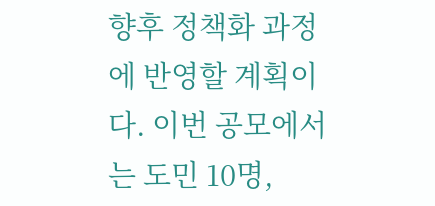향후 정책화 과정에 반영할 계획이다. 이번 공모에서는 도민 10명,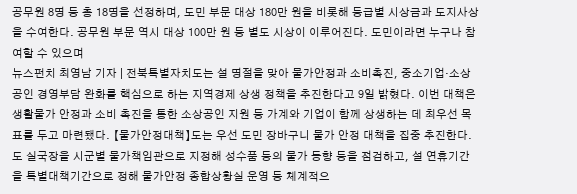공무원 8명 등 총 18명을 선정하며, 도민 부문 대상 180만 원을 비롯해 등급별 시상금과 도지사상을 수여한다. 공무원 부문 역시 대상 100만 원 등 별도 시상이 이루어진다. 도민이라면 누구나 참여할 수 있으며
뉴스펀치 최영남 기자 | 전북특별자치도는 설 명절을 맞아 물가안정과 소비촉진, 중소기업‧소상공인 경영부담 완화를 핵심으로 하는 지역경제 상생 정책을 추진한다고 9일 밝혔다. 이번 대책은 생활물가 안정과 소비 촉진을 통한 소상공인 지원 등 가계와 기업이 함께 상생하는 데 최우선 목표를 두고 마련됐다. 【물가안정대책】도는 우선 도민 장바구니 물가 안정 대책을 집중 추진한다. 도 실국장을 시군별 물가책임관으로 지정해 성수품 등의 물가 동향 등을 점검하고, 설 연휴기간을 특별대책기간으로 정해 물가안정 종합상황실 운영 등 체계적으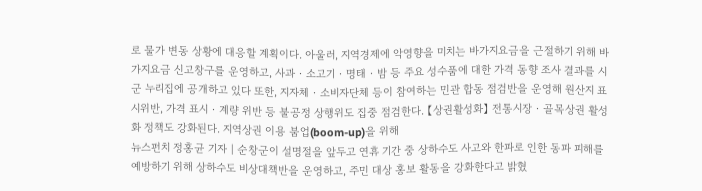로 물가 변동 상황에 대응할 계획이다. 아울러, 지역경제에 악영향을 미치는 바가지요금을 근절하기 위해 바가지요금 신고창구를 운영하고, 사과‧소고기‧명태‧밤 등 주요 성수품에 대한 가격 동향 조사 결과를 시군 누리집에 공개하고 있다 또한, 지자체‧소비자단체 등이 참여하는 민관 합동 점검반을 운영해 원산지 표시위반, 가격 표시‧계량 위반 등 불공정 상행위도 집중 점검한다. 【상권활성화】 전통시장‧골목상권 활성화 정책도 강화된다. 지역상권 이용 붐업(boom-up)을 위해
뉴스펀치 정홍균 기자 | 순창군이 설명절을 앞두고 연휴 기간 중 상하수도 사고와 한파로 인한 동파 피해를 예방하기 위해 상하수도 비상대책반을 운영하고, 주민 대상 홍보 활동을 강화한다고 밝혔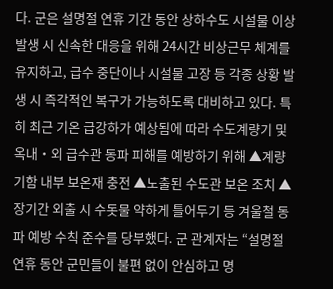다. 군은 설명절 연휴 기간 동안 상하수도 시설물 이상 발생 시 신속한 대응을 위해 24시간 비상근무 체계를 유지하고, 급수 중단이나 시설물 고장 등 각종 상황 발생 시 즉각적인 복구가 가능하도록 대비하고 있다. 특히 최근 기온 급강하가 예상됨에 따라 수도계량기 및 옥내‧외 급수관 동파 피해를 예방하기 위해 ▲계량기함 내부 보온재 충전 ▲노출된 수도관 보온 조치 ▲장기간 외출 시 수돗물 약하게 틀어두기 등 겨울철 동파 예방 수칙 준수를 당부했다. 군 관계자는 “설명절 연휴 동안 군민들이 불편 없이 안심하고 명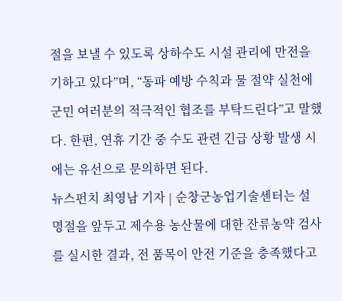절을 보낼 수 있도록 상하수도 시설 관리에 만전을 기하고 있다”며, “동파 예방 수칙과 물 절약 실천에 군민 여러분의 적극적인 협조를 부탁드린다”고 말했다. 한편, 연휴 기간 중 수도 관련 긴급 상황 발생 시에는 유선으로 문의하면 된다.
뉴스펀치 최영남 기자 | 순창군농업기술센터는 설 명절을 앞두고 제수용 농산물에 대한 잔류농약 검사를 실시한 결과, 전 품목이 안전 기준을 충족했다고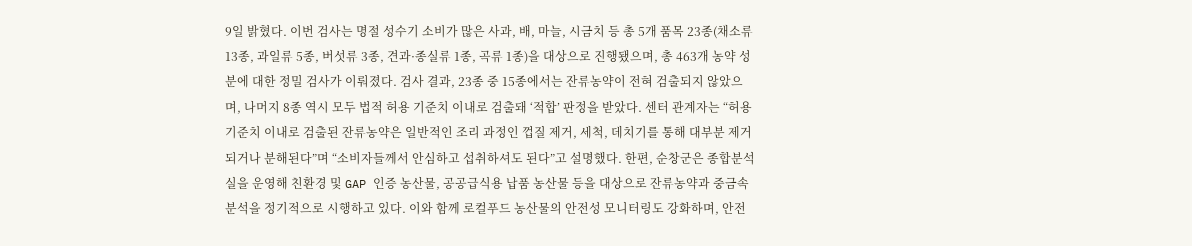9일 밝혔다. 이번 검사는 명절 성수기 소비가 많은 사과, 배, 마늘, 시금치 등 총 5개 품목 23종(채소류 13종, 과일류 5종, 버섯류 3종, 견과·종실류 1종, 곡류 1종)을 대상으로 진행됐으며, 총 463개 농약 성분에 대한 정밀 검사가 이뤄졌다. 검사 결과, 23종 중 15종에서는 잔류농약이 전혀 검출되지 않았으며, 나머지 8종 역시 모두 법적 허용 기준치 이내로 검출돼 ‘적합’ 판정을 받았다. 센터 관계자는 “허용 기준치 이내로 검출된 잔류농약은 일반적인 조리 과정인 껍질 제거, 세척, 데치기를 통해 대부분 제거되거나 분해된다”며 “소비자들께서 안심하고 섭취하셔도 된다”고 설명했다. 한편, 순창군은 종합분석실을 운영해 친환경 및 GAP 인증 농산물, 공공급식용 납품 농산물 등을 대상으로 잔류농약과 중금속 분석을 정기적으로 시행하고 있다. 이와 함께 로컬푸드 농산물의 안전성 모니터링도 강화하며, 안전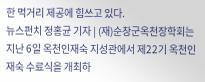한 먹거리 제공에 힘쓰고 있다.
뉴스펀치 정홍균 기자 | (재)순창군옥천장학회는 지난 6일 옥천인재숙 지성관에서 제22기 옥천인재숙 수료식을 개최하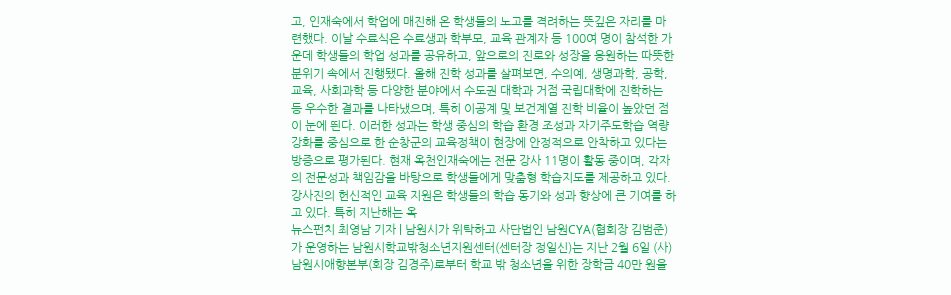고, 인재숙에서 학업에 매진해 온 학생들의 노고를 격려하는 뜻깊은 자리를 마련했다. 이날 수료식은 수료생과 학부모, 교육 관계자 등 100여 명이 참석한 가운데 학생들의 학업 성과를 공유하고, 앞으로의 진로와 성장을 응원하는 따뜻한 분위기 속에서 진행됐다. 올해 진학 성과를 살펴보면, 수의예, 생명과학, 공학, 교육, 사회과학 등 다양한 분야에서 수도권 대학과 거점 국립대학에 진학하는 등 우수한 결과를 나타냈으며, 특히 이공계 및 보건계열 진학 비율이 높았던 점이 눈에 띈다. 이러한 성과는 학생 중심의 학습 환경 조성과 자기주도학습 역량 강화를 중심으로 한 순창군의 교육정책이 현장에 안정적으로 안착하고 있다는 방증으로 평가된다. 현재 옥천인재숙에는 전문 강사 11명이 활동 중이며, 각자의 전문성과 책임감을 바탕으로 학생들에게 맞춤형 학습지도를 제공하고 있다. 강사진의 헌신적인 교육 지원은 학생들의 학습 동기와 성과 향상에 큰 기여를 하고 있다. 특히 지난해는 옥
뉴스펀치 최영남 기자 | 남원시가 위탁하고 사단법인 남원CYA(협회장 김범준)가 운영하는 남원시학교밖청소년지원센터(센터장 정일신)는 지난 2월 6일 (사)남원시애향본부(회장 김경주)로부터 학교 밖 청소년을 위한 장학금 40만 원을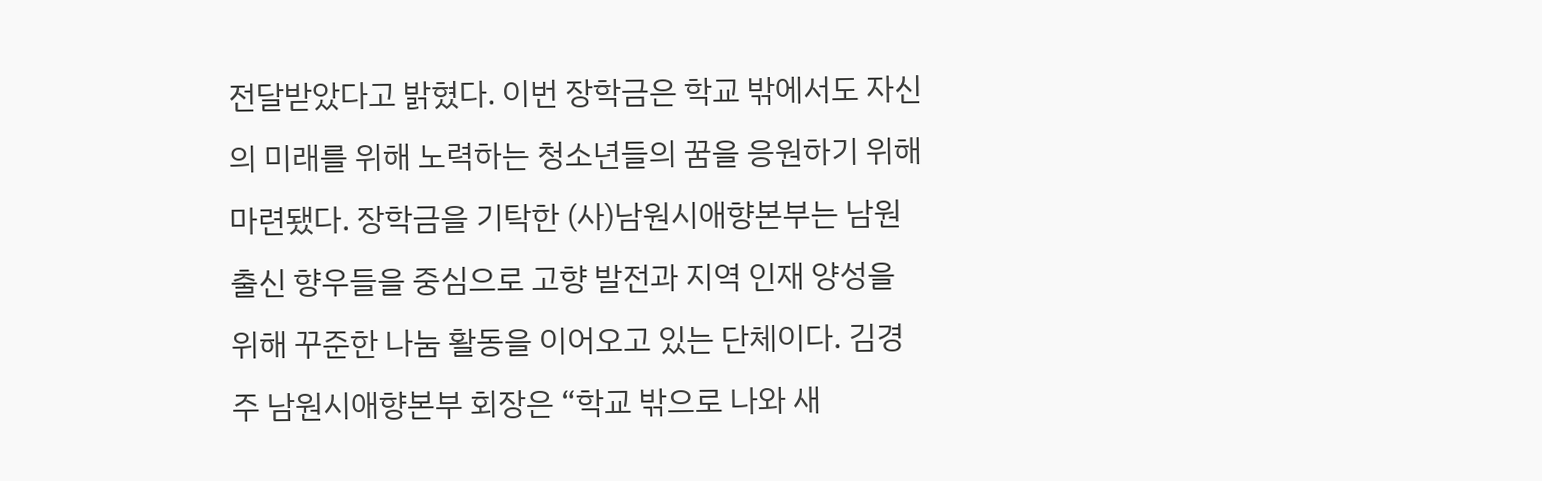전달받았다고 밝혔다. 이번 장학금은 학교 밖에서도 자신의 미래를 위해 노력하는 청소년들의 꿈을 응원하기 위해 마련됐다. 장학금을 기탁한 (사)남원시애향본부는 남원 출신 향우들을 중심으로 고향 발전과 지역 인재 양성을 위해 꾸준한 나눔 활동을 이어오고 있는 단체이다. 김경주 남원시애향본부 회장은 “학교 밖으로 나와 새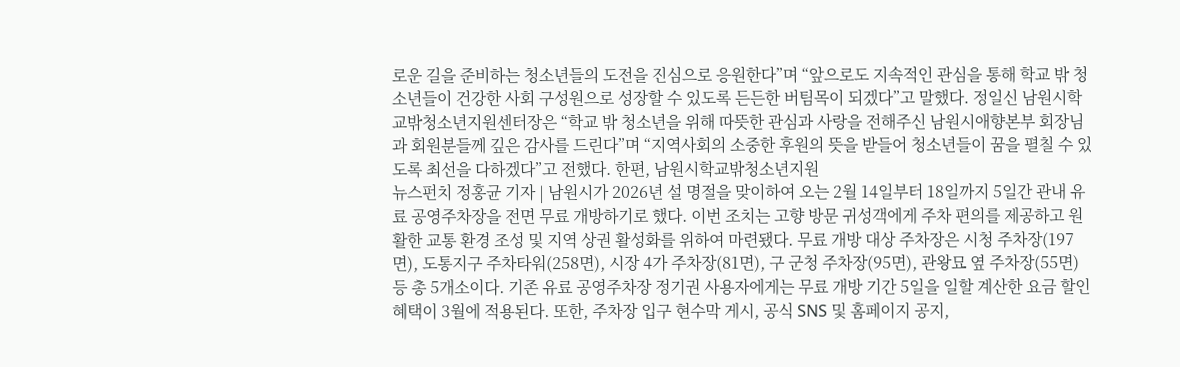로운 길을 준비하는 청소년들의 도전을 진심으로 응원한다”며 “앞으로도 지속적인 관심을 통해 학교 밖 청소년들이 건강한 사회 구성원으로 성장할 수 있도록 든든한 버팀목이 되겠다”고 말했다. 정일신 남원시학교밖청소년지원센터장은 “학교 밖 청소년을 위해 따뜻한 관심과 사랑을 전해주신 남원시애향본부 회장님과 회원분들께 깊은 감사를 드린다”며 “지역사회의 소중한 후원의 뜻을 받들어 청소년들이 꿈을 펼칠 수 있도록 최선을 다하겠다”고 전했다. 한편, 남원시학교밖청소년지원
뉴스펀치 정홍균 기자 | 남원시가 2026년 설 명절을 맞이하여 오는 2월 14일부터 18일까지 5일간 관내 유료 공영주차장을 전면 무료 개방하기로 했다. 이번 조치는 고향 방문 귀성객에게 주차 편의를 제공하고 원활한 교통 환경 조성 및 지역 상권 활성화를 위하여 마련됐다. 무료 개방 대상 주차장은 시청 주차장(197면), 도통지구 주차타워(258면), 시장 4가 주차장(81면), 구 군청 주차장(95면), 관왕묘 옆 주차장(55면) 등 총 5개소이다. 기존 유료 공영주차장 정기권 사용자에게는 무료 개방 기간 5일을 일할 계산한 요금 할인 혜택이 3월에 적용된다. 또한, 주차장 입구 현수막 게시, 공식 SNS 및 홈페이지 공지,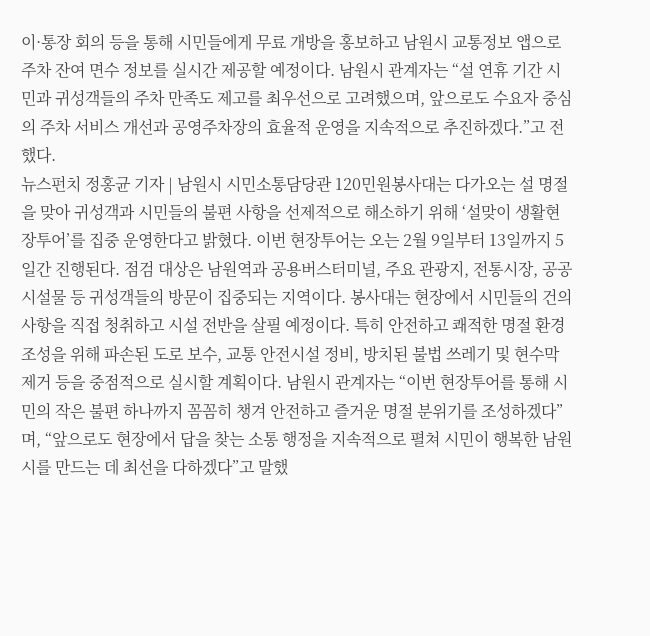이·통장 회의 등을 통해 시민들에게 무료 개방을 홍보하고 남원시 교통정보 앱으로 주차 잔여 면수 정보를 실시간 제공할 예정이다. 남원시 관계자는 “설 연휴 기간 시민과 귀성객들의 주차 만족도 제고를 최우선으로 고려했으며, 앞으로도 수요자 중심의 주차 서비스 개선과 공영주차장의 효율적 운영을 지속적으로 추진하겠다.”고 전했다.
뉴스펀치 정홍균 기자 | 남원시 시민소통담당관 120민원봉사대는 다가오는 설 명절을 맞아 귀성객과 시민들의 불편 사항을 선제적으로 해소하기 위해 ‘설맞이 생활현장투어’를 집중 운영한다고 밝혔다. 이번 현장투어는 오는 2월 9일부터 13일까지 5일간 진행된다. 점검 대상은 남원역과 공용버스터미널, 주요 관광지, 전통시장, 공공시설물 등 귀성객들의 방문이 집중되는 지역이다. 봉사대는 현장에서 시민들의 건의사항을 직접 청취하고 시설 전반을 살필 예정이다. 특히 안전하고 쾌적한 명절 환경 조성을 위해 파손된 도로 보수, 교통 안전시설 정비, 방치된 불법 쓰레기 및 현수막 제거 등을 중점적으로 실시할 계획이다. 남원시 관계자는 “이번 현장투어를 통해 시민의 작은 불편 하나까지 꼼꼼히 챙겨 안전하고 즐거운 명절 분위기를 조성하겠다”며, “앞으로도 현장에서 답을 찾는 소통 행정을 지속적으로 펼쳐 시민이 행복한 남원시를 만드는 데 최선을 다하겠다”고 말했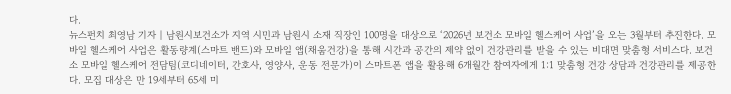다.
뉴스펀치 최영남 기자 | 남원시보건소가 지역 시민과 남원시 소재 직장인 100명을 대상으로 ‘2026년 보건소 모바일 헬스케어 사업’을 오는 3월부터 추진한다. 모바일 헬스케어 사업은 활동량계(스마트 밴드)와 모바일 앱(채움건강)을 통해 시간과 공간의 제약 없이 건강관리를 받을 수 있는 비대면 맞춤형 서비스다. 보건소 모바일 헬스케어 전담팀(코디네이터, 간호사, 영양사, 운동 전문가)이 스마트폰 앱을 활용해 6개월간 참여자에게 1:1 맞춤형 건강 상담과 건강관리를 제공한다. 모집 대상은 만 19세부터 65세 미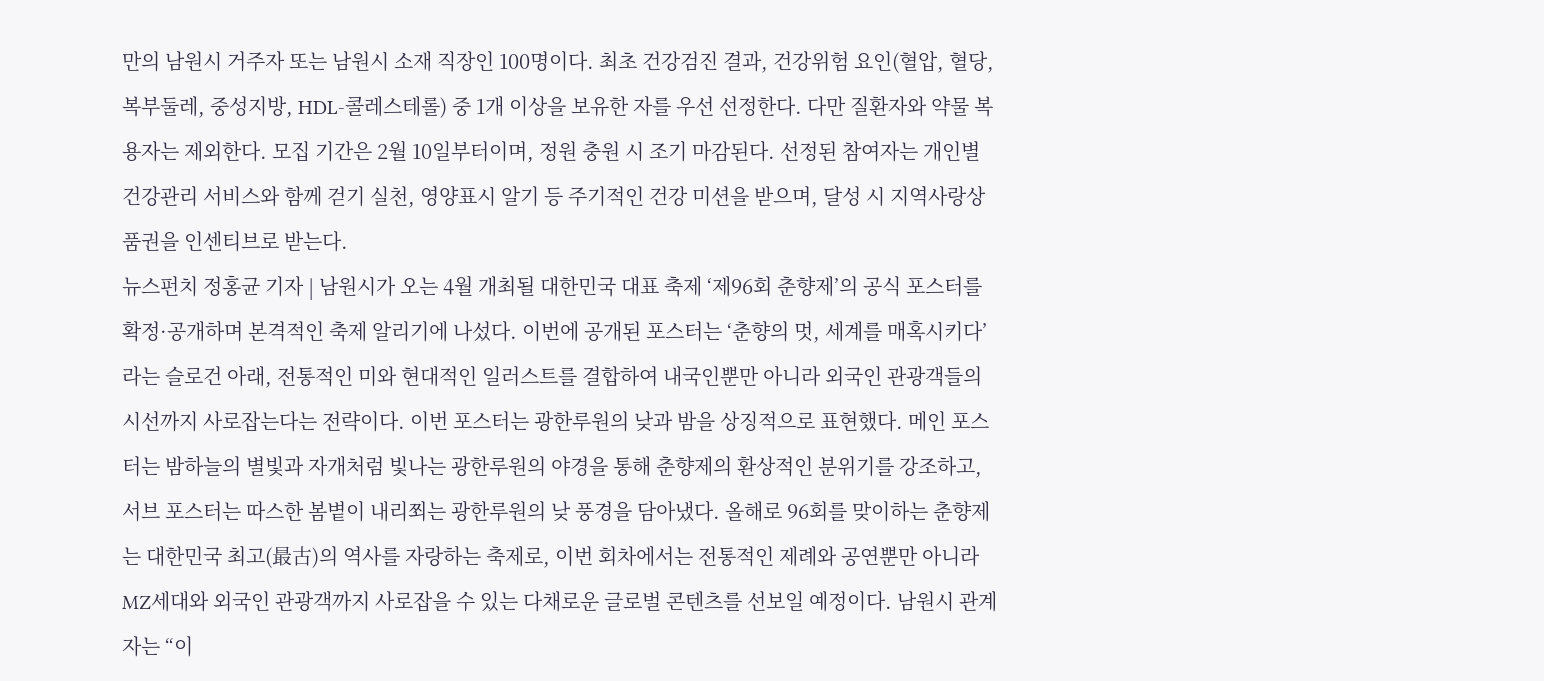만의 남원시 거주자 또는 남원시 소재 직장인 100명이다. 최초 건강검진 결과, 건강위험 요인(혈압, 혈당, 복부둘레, 중성지방, HDL-콜레스테롤) 중 1개 이상을 보유한 자를 우선 선정한다. 다만 질환자와 약물 복용자는 제외한다. 모집 기간은 2월 10일부터이며, 정원 충원 시 조기 마감된다. 선정된 참여자는 개인별 건강관리 서비스와 함께 걷기 실천, 영양표시 알기 등 주기적인 건강 미션을 받으며, 달성 시 지역사랑상품권을 인센티브로 받는다.
뉴스펀치 정홍균 기자 | 남원시가 오는 4월 개최될 대한민국 대표 축제 ‘제96회 춘향제’의 공식 포스터를 확정·공개하며 본격적인 축제 알리기에 나섰다. 이번에 공개된 포스터는 ‘춘향의 멋, 세계를 매혹시키다’라는 슬로건 아래, 전통적인 미와 현대적인 일러스트를 결합하여 내국인뿐만 아니라 외국인 관광객들의 시선까지 사로잡는다는 전략이다. 이번 포스터는 광한루원의 낮과 밤을 상징적으로 표현했다. 메인 포스터는 밤하늘의 별빛과 자개처럼 빛나는 광한루원의 야경을 통해 춘향제의 환상적인 분위기를 강조하고, 서브 포스터는 따스한 봄볕이 내리쬐는 광한루원의 낮 풍경을 담아냈다. 올해로 96회를 맞이하는 춘향제는 대한민국 최고(最古)의 역사를 자랑하는 축제로, 이번 회차에서는 전통적인 제례와 공연뿐만 아니라 MZ세대와 외국인 관광객까지 사로잡을 수 있는 다채로운 글로벌 콘텐츠를 선보일 예정이다. 남원시 관계자는 “이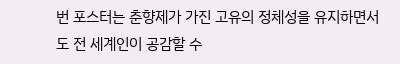번 포스터는 춘향제가 가진 고유의 정체성을 유지하면서도 전 세계인이 공감할 수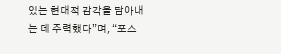있는 현대적 감각을 담아내는 데 주력했다”며, “포스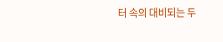터 속의 대비되는 두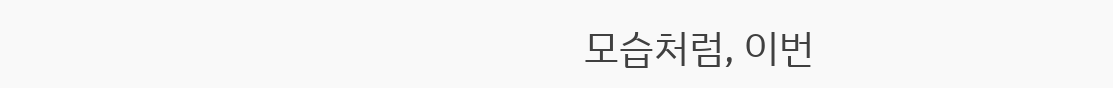모습처럼, 이번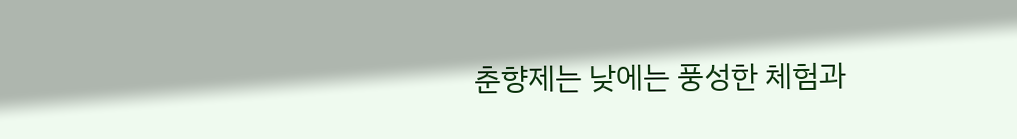춘향제는 낮에는 풍성한 체험과